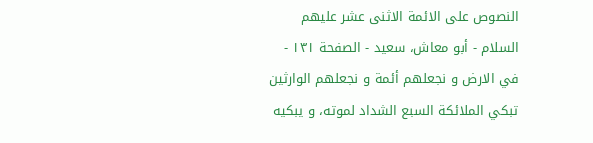النصوص على الائمة الاثنى عشر عليهم السلام - أبو معاش، سعيد - الصفحة ١٣١ - في الارض و نجعلهم أئمة و نجعلهم الوارثين
تبكي الملائكة السبع الشداد لموته، و يبكيه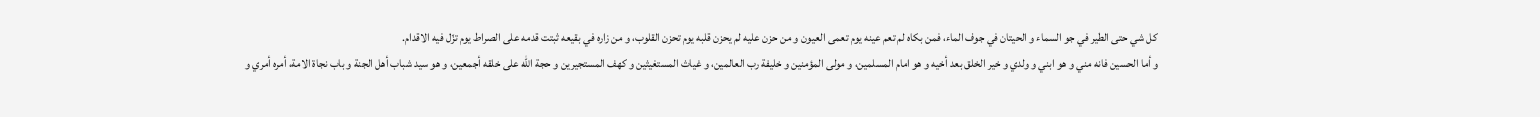كل شي حتى الطير في جو السماء و الحيتان في جوف الماء، فمن بكاه لم تعم عينه يوم تعمى العيون و من حزن عليه لم يحزن قلبه يوم تحزن القلوب، و من زاره في بقيعه ثبتت قدمه على الصراط يوم تزّل فيه الاقدام.
و أما الحسين فانه مني و هو ابني و ولدي و خير الخلق بعد أخيه و هو امام المسلمين، و مولى المؤمنين و خليفة رب العالمين، و غياث المستغيثين و كهف المستجيرين و حجة اللّه على خلقه أجمعين، و هو سيد شباب أهل الجنة و باب نجاة الامة، أمره أمري و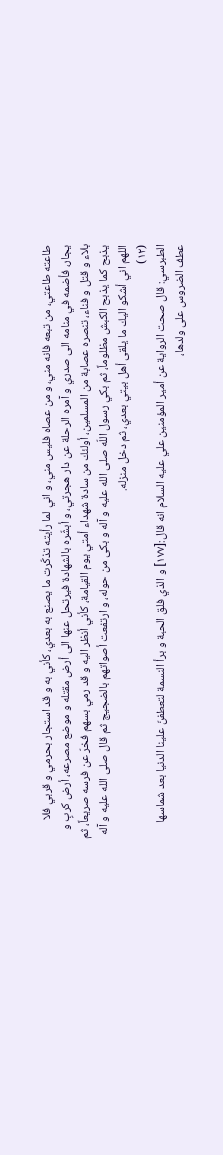طاعته طاعتي، من تبعه فانه مني، و من عصاه فليس مني، و اني لما رأيته تذكّرت ما يصنع به بعدي، كأني به و قد استجار بحرمي و قربي فلا يجار، فأضمه في منامه الى صدري و آمره الرحلة عن دار هجرتي، و أبشّره بالشهادة فيرتحل عنها الى أرض مقتله و موضع مصرعه، أرض كربٍ و بلاء و قتل و فناء، تنصره عصابة من المسلمين، أولئك من سادة شهداء أمتي يوم القيامة، كأني أنظر اليه و قد رمي بسهم فخرّ عن فرسه صريعاً، ثم يذبح كما يذبح الكبش مظلوماً، ثم بكي رسول اللّه صلى الله عليه و آله و بكى من حوله، و ارتفعت أصواتهم بالضجيج ثم قال صلى الله عليه و آله اللهم اني أشكو اليك ما يلقى أهل بيتي بعدي، ثم دخل منزله.
(١٢)
الطبرسي: قال صحت الرواية عن أمير المؤمنين علي عليه السلام انه قال:[١٧٧] و الذي فلق الحبة و برأ النسمة لتعطفنّ علينا الدنيا بعد شماسها عطف الضروس على ولدها،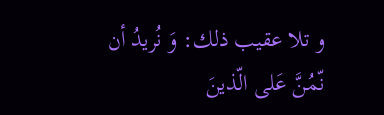و تلا عقيب ذلك: وَ نُريدُ أن نّمُنَّ عَلى الّذينَ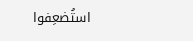استُضعِفوا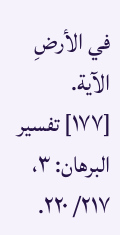في الأرضِ الآية.
[١٧٧] تفسير البرهان: ٣، ٢١٧/ ٢٢٠.